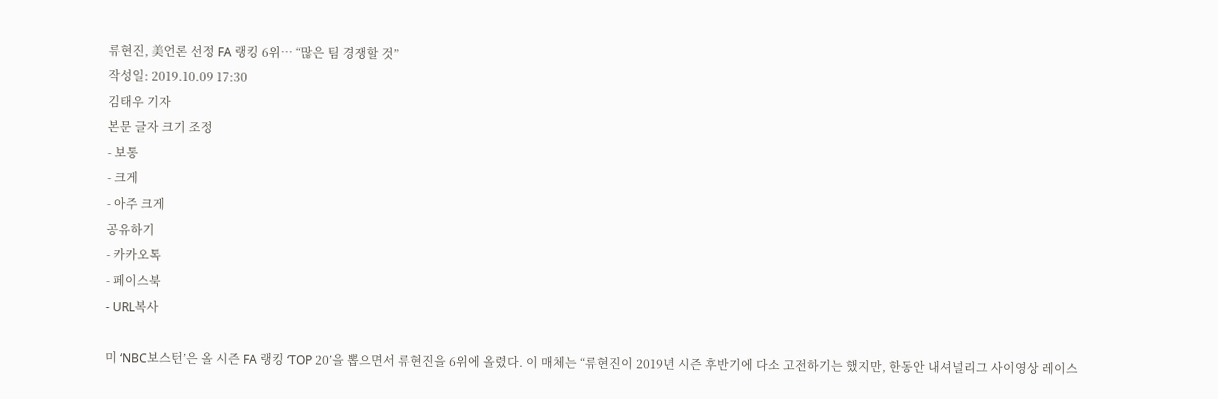류현진, 美언론 선정 FA 랭킹 6위… “많은 팀 경쟁할 것”
작성일: 2019.10.09 17:30
김태우 기자
본문 글자 크기 조정
- 보통
- 크게
- 아주 크게
공유하기
- 카카오톡
- 페이스북
- URL복사

미 ‘NBC보스턴’은 올 시즌 FA 랭킹 ‘TOP 20’을 뽑으면서 류현진을 6위에 올렸다. 이 매체는 “류현진이 2019년 시즌 후반기에 다소 고전하기는 했지만, 한동안 내셔널리그 사이영상 레이스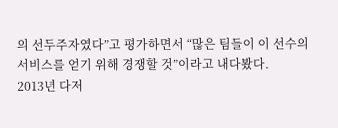의 선두주자였다”고 평가하면서 “많은 팀들이 이 선수의 서비스를 얻기 위해 경쟁할 것”이라고 내다봤다.
2013년 다저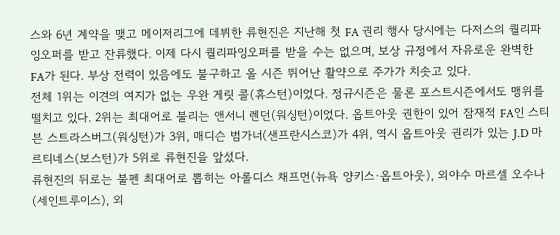스와 6년 계약을 맺고 메이저리그에 데뷔한 류현진은 지난해 첫 FA 권리 행사 당시에는 다저스의 퀄리파잉오퍼를 받고 잔류했다. 이제 다시 퀄리파잉오퍼를 받을 수는 없으며, 보상 규정에서 자유로운 완벽한 FA가 된다. 부상 전력이 있음에도 불구하고 올 시즌 뛰어난 활약으로 주가가 치솟고 있다.
전체 1위는 이견의 여지가 없는 우완 게릿 콜(휴스턴)이었다. 정규시즌은 물론 포스트시즌에서도 맹위를 떨치고 있다. 2위는 최대어로 불리는 앤서니 렌던(워싱턴)이었다. 옵트아웃 권한이 있어 잠재적 FA인 스티븐 스트라스버그(워싱턴)가 3위, 매디슨 범가너(샌프란시스코)가 4위, 역시 옵트아웃 권리가 있는 J.D 마르티네스(보스턴)가 5위로 류현진을 앞섰다.
류현진의 뒤로는 불펜 최대어로 뽑히는 아롤디스 채프먼(뉴욕 양키스·옵트아웃), 외야수 마르셀 오수나(세인트루이스), 외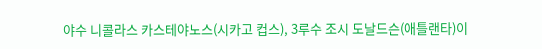야수 니콜라스 카스테야노스(시카고 컵스), 3루수 조시 도날드슨(애틀랜타)이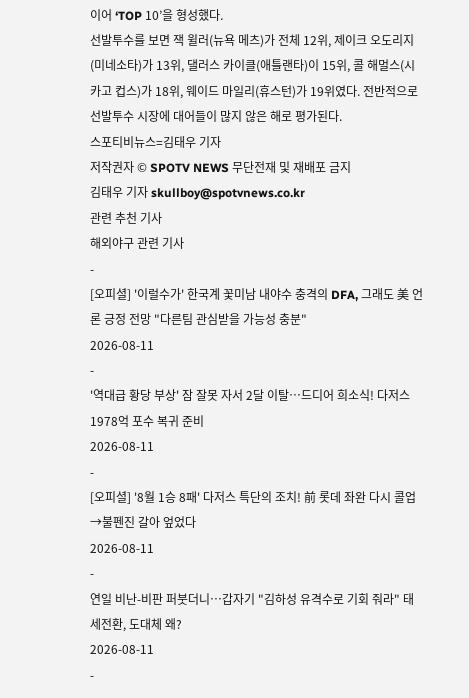이어 ‘TOP 10’을 형성했다.
선발투수를 보면 잭 윌러(뉴욕 메츠)가 전체 12위, 제이크 오도리지(미네소타)가 13위, 댈러스 카이클(애틀랜타)이 15위, 콜 해멀스(시카고 컵스)가 18위, 웨이드 마일리(휴스턴)가 19위였다. 전반적으로 선발투수 시장에 대어들이 많지 않은 해로 평가된다.
스포티비뉴스=김태우 기자
저작권자 © SPOTV NEWS 무단전재 및 재배포 금지
김태우 기자 skullboy@spotvnews.co.kr
관련 추천 기사
해외야구 관련 기사
-
[오피셜] '이럴수가' 한국계 꽃미남 내야수 충격의 DFA, 그래도 美 언론 긍정 전망 "다른팀 관심받을 가능성 충분"
2026-08-11
-
'역대급 황당 부상' 잠 잘못 자서 2달 이탈…드디어 희소식! 다저스 1978억 포수 복귀 준비
2026-08-11
-
[오피셜] '8월 1승 8패' 다저스 특단의 조치! 前 롯데 좌완 다시 콜업→불펜진 갈아 엎었다
2026-08-11
-
연일 비난-비판 퍼붓더니…갑자기 "김하성 유격수로 기회 줘라" 태세전환, 도대체 왜?
2026-08-11
-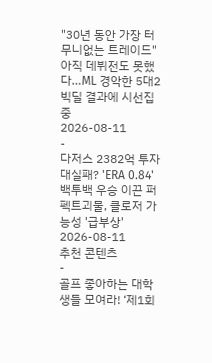"30년 동안 가장 터무니없는 트레이드" 아직 데뷔전도 못했다…ML 경악한 5대2 빅딜 결과에 시선집중
2026-08-11
-
다저스 2382억 투자 대실패? 'ERA 0.84' 백투백 우승 이끈 퍼펙트괴물, 클로저 가능성 '급부상'
2026-08-11
추천 콘텐츠
-
골프 좋아하는 대학생들 모여라! ‘제1회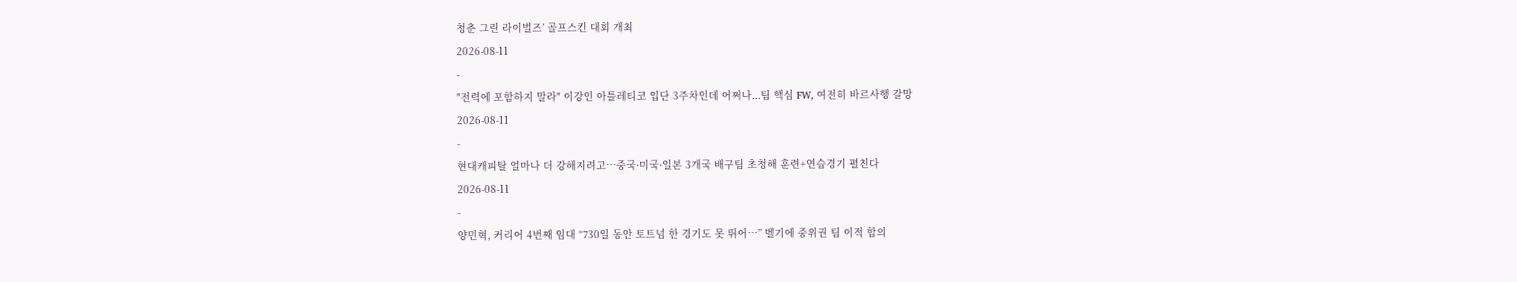청춘 그린 라이벌즈’ 골프스킨 대회 개최
2026-08-11
-
"전력에 포함하지 말라" 이강인 아틀레티코 입단 3주차인데 어쩌나...팀 핵심 FW, 여전히 바르사행 갈망
2026-08-11
-
현대캐피탈 얼마나 더 강해지려고…중국·미국·일본 3개국 배구팀 초청해 훈련+연습경기 펼친다
2026-08-11
-
양민혁, 커리어 4번째 임대 “730일 동안 토트넘 한 경기도 못 뛰어…” 벨기에 중위권 팀 이적 합의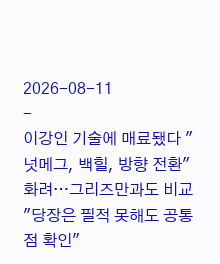2026-08-11
-
이강인 기술에 매료됐다 "넛메그, 백힐, 방향 전환" 화려…그리즈만과도 비교 "당장은 필적 못해도 공통점 확인"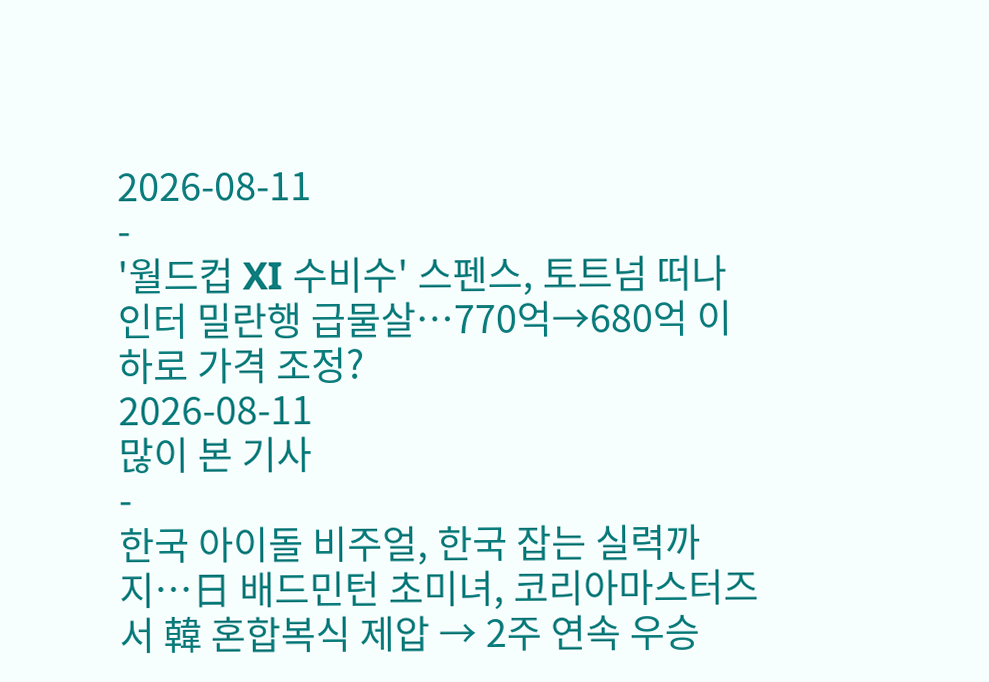2026-08-11
-
'월드컵 XI 수비수' 스펜스, 토트넘 떠나 인터 밀란행 급물살…770억→680억 이하로 가격 조정?
2026-08-11
많이 본 기사
-
한국 아이돌 비주얼, 한국 잡는 실력까지…日 배드민턴 초미녀, 코리아마스터즈서 韓 혼합복식 제압 → 2주 연속 우승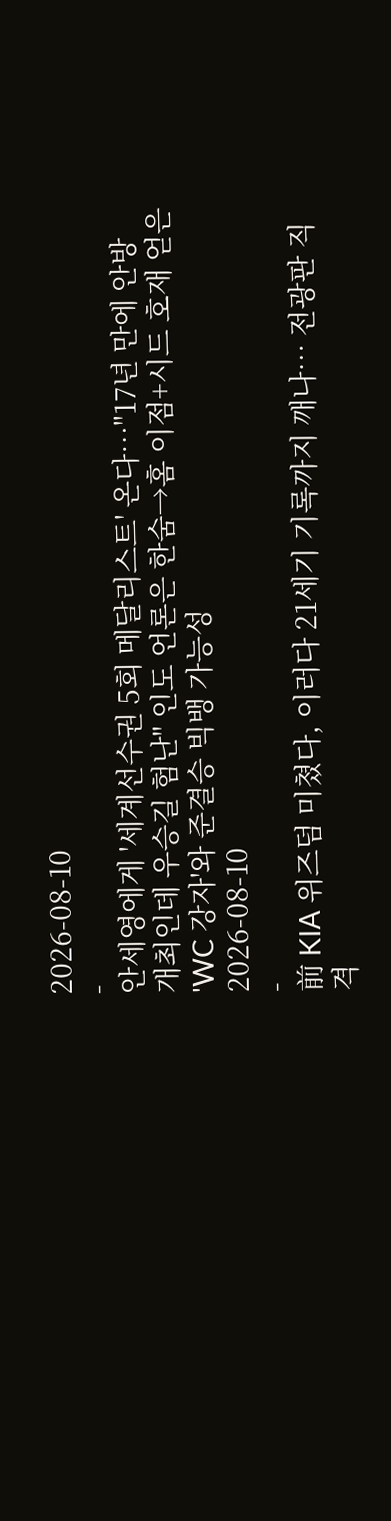2026-08-10
-
안세영에게 '세계선수권 5회 메달리스트' 온다…"17년 만에 안방 개최인데 우승길 험난" 인도 언론은 한숨→홈 이점+시드 호재 얻은 'WC 강자'와 준결승 빅뱅 가능성
2026-08-10
-
前 KIA 위즈덤 미쳤다, 이러다 21세기 기록까지 깨나… 전광판 직격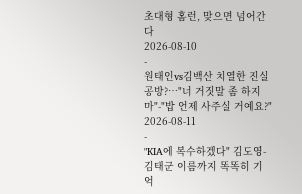초대형 홈런, 맞으면 넘어간다
2026-08-10
-
원태인vs김백산 치열한 진실 공방?…"너 거짓말 좀 하지 마"-"밥 언제 사주실 거예요?"
2026-08-11
-
"KIA에 복수하겠다" 김도영-김태군 이름까지 똑똑히 기억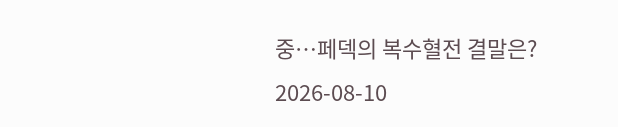중…페덱의 복수혈전 결말은?
2026-08-10